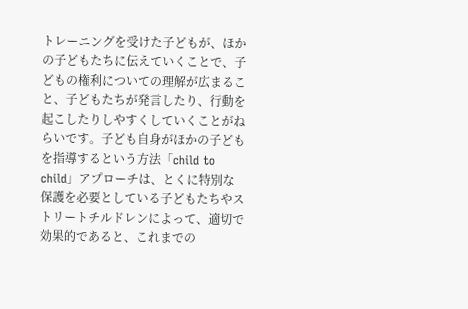トレーニングを受けた子どもが、ほかの子どもたちに伝えていくことで、子どもの権利についての理解が広まること、子どもたちが発言したり、行動を起こしたりしやすくしていくことがねらいです。子ども自身がほかの子どもを指導するという方法「child to child」アプローチは、とくに特別な保護を必要としている子どもたちやストリートチルドレンによって、適切で効果的であると、これまでの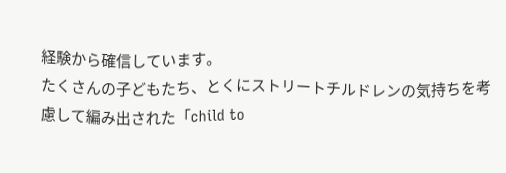経験から確信しています。
たくさんの子どもたち、とくにストリートチルドレンの気持ちを考慮して編み出された「child to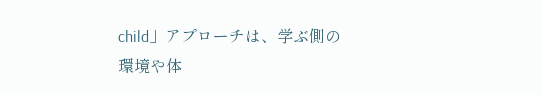child」アプローチは、学ぶ側の環境や体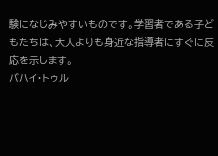験になじみやすいものです。学習者である子どもたちは、大人よりも身近な指導者にすぐに反応を示します。
バハイ・トゥル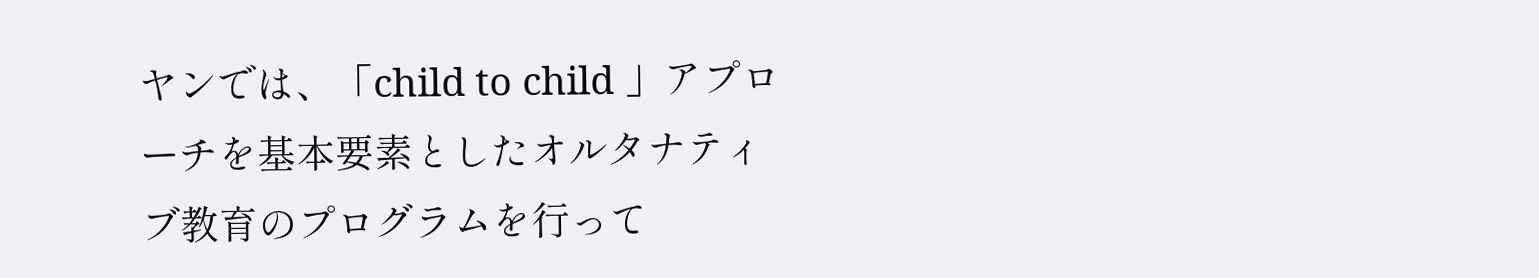ヤンでは、「child to child 」アプローチを基本要素としたオルタナティブ教育のプログラムを行って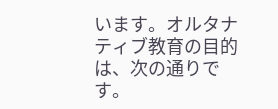います。オルタナティブ教育の目的は、次の通りです。